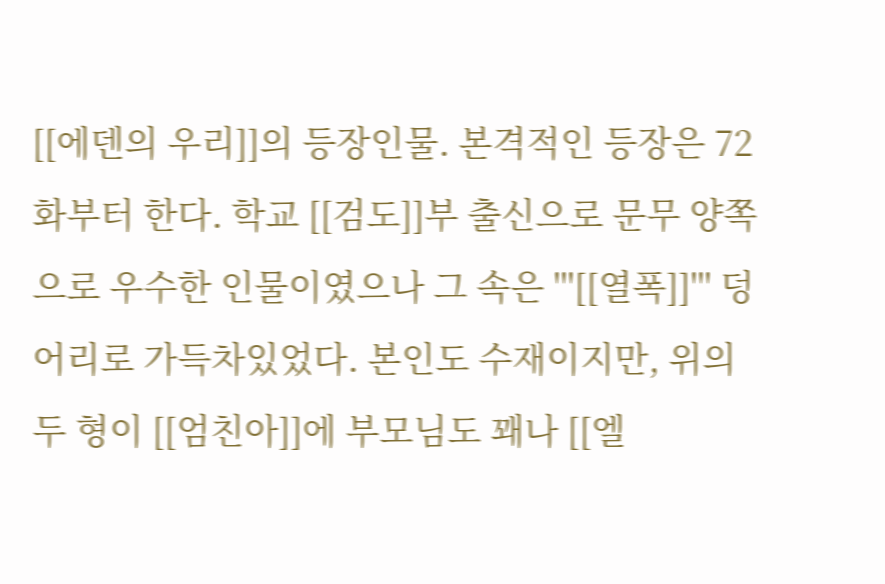[[에덴의 우리]]의 등장인물. 본격적인 등장은 72화부터 한다. 학교 [[검도]]부 출신으로 문무 양쪽으로 우수한 인물이였으나 그 속은 '''[[열폭]]''' 덩어리로 가득차있었다. 본인도 수재이지만, 위의 두 형이 [[엄친아]]에 부모님도 꽤나 [[엘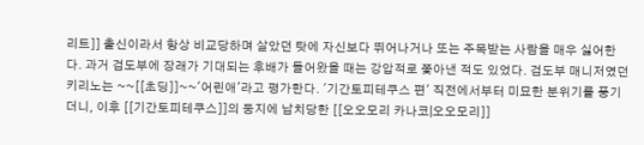리트]] 출신이라서 항상 비교당하며 살았던 탓에 자신보다 뛰어나거나 또는 주목받는 사람을 매우 싫어한다. 과거 검도부에 장래가 기대되는 후배가 들어왔을 때는 강압적로 쫓아낸 적도 있었다. 검도부 매니저였던 키리노는 ~~[[초딩]]~~'어린애'라고 평가한다. '기간토피테쿠스 편' 직전에서부터 미묘한 분위기를 풍기더니, 이후 [[기간토피테쿠스]]의 둥지에 납치당한 [[오오모리 카나코|오오모리]]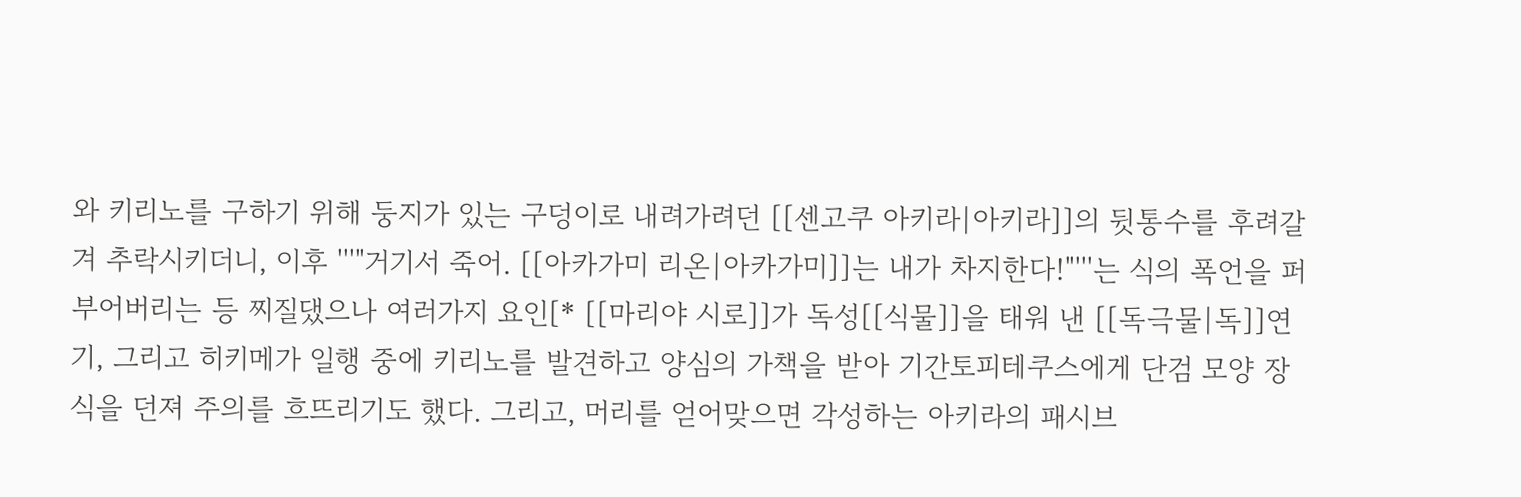와 키리노를 구하기 위해 둥지가 있는 구덩이로 내려가려던 [[센고쿠 아키라|아키라]]의 뒷통수를 후려갈겨 추락시키더니, 이후 '''"거기서 죽어. [[아카가미 리온|아카가미]]는 내가 차지한다!"'''는 식의 폭언을 퍼부어버리는 등 찌질댔으나 여러가지 요인[* [[마리야 시로]]가 독성[[식물]]을 태워 낸 [[독극물|독]]연기, 그리고 히키메가 일행 중에 키리노를 발견하고 양심의 가책을 받아 기간토피테쿠스에게 단검 모양 장식을 던져 주의를 흐뜨리기도 했다. 그리고, 머리를 얻어맞으면 각성하는 아키라의 패시브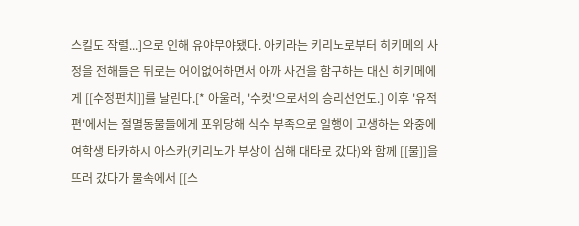스킬도 작렬...]으로 인해 유야무야됐다. 아키라는 키리노로부터 히키메의 사정을 전해들은 뒤로는 어이없어하면서 아까 사건을 함구하는 대신 히키메에게 [[수정펀치]]를 날린다.[* 아울러, '수컷'으로서의 승리선언도.] 이후 '유적 편'에서는 절멸동물들에게 포위당해 식수 부족으로 일행이 고생하는 와중에 여학생 타카하시 아스카(키리노가 부상이 심해 대타로 갔다)와 함께 [[물]]을 뜨러 갔다가 물속에서 [[스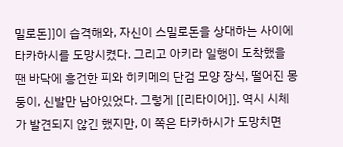밀로돈]]이 습격해와, 자신이 스밀로돈을 상대하는 사이에 타카하시를 도망시켰다. 그리고 아키라 일행이 도착했을 땐 바닥에 흥건한 피와 히키메의 단검 모양 장식, 떨어진 몽둥이, 신발만 남아있었다. 그렇게 [[리타이어]]. 역시 시체가 발견되지 않긴 했지만, 이 쪽은 타카하시가 도망치면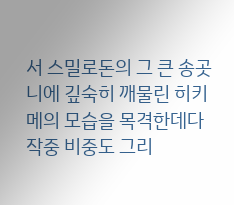서 스밀로돈의 그 큰 송곳니에 깊숙히 깨물린 히키메의 모습을 목격한데다 작중 비중도 그리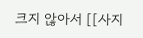크지 않아서 [[사지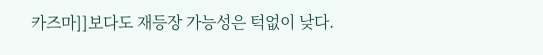카즈마]]보다도 재등장 가능성은 턱없이 낮다.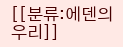[[분류:에덴의 우리]]